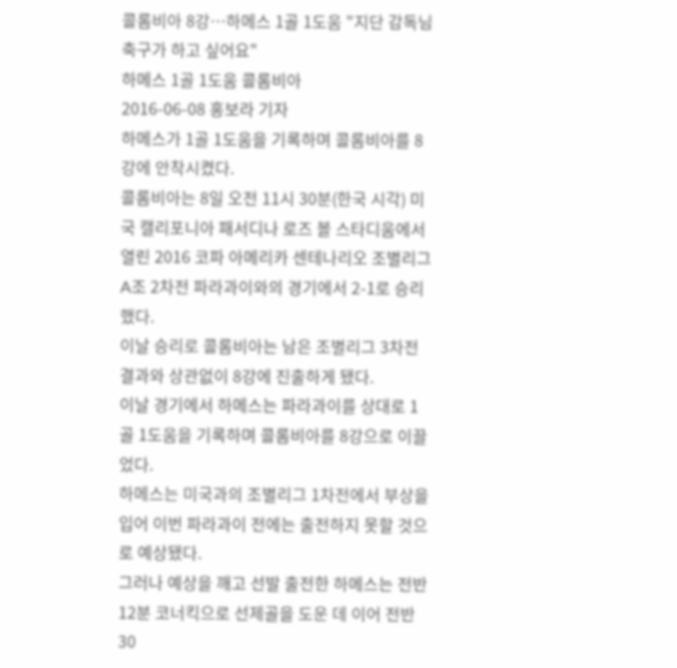콜롬비아 8강…하메스 1골 1도움 "지단 감독님 축구가 하고 싶어요"
하메스 1골 1도움 콜롬비아
2016-06-08 홍보라 기자
하메스가 1골 1도움을 기록하며 콜롬비아를 8강에 안착시켰다.
콜롬비아는 8일 오전 11시 30분(한국 시각) 미국 캘리포니아 패서디나 로즈 볼 스타디움에서 열린 2016 코파 아메리카 센테나리오 조별리그 A조 2차전 파라과이와의 경기에서 2-1로 승리했다.
이날 승리로 콜롬비아는 남은 조별리그 3차전 결과와 상관없이 8강에 진출하게 됐다.
이날 경기에서 하메스는 파라과이를 상대로 1골 1도움을 기록하며 콜롬비아를 8강으로 이끌었다.
하메스는 미국과의 조별리그 1차전에서 부상을 입어 이번 파라과이 전에는 출전하지 못할 것으로 예상됐다.
그러나 예상을 깨고 선발 출전한 하메스는 전반 12분 코너킥으로 선제골을 도운 데 이어 전반 30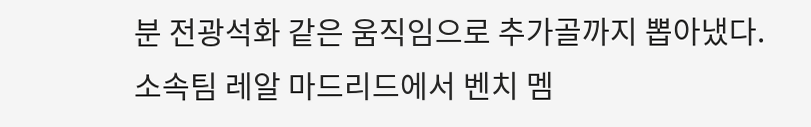분 전광석화 같은 움직임으로 추가골까지 뽑아냈다.
소속팀 레알 마드리드에서 벤치 멤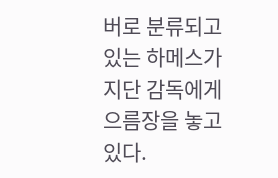버로 분류되고 있는 하메스가 지단 감독에게 으름장을 놓고 있다.